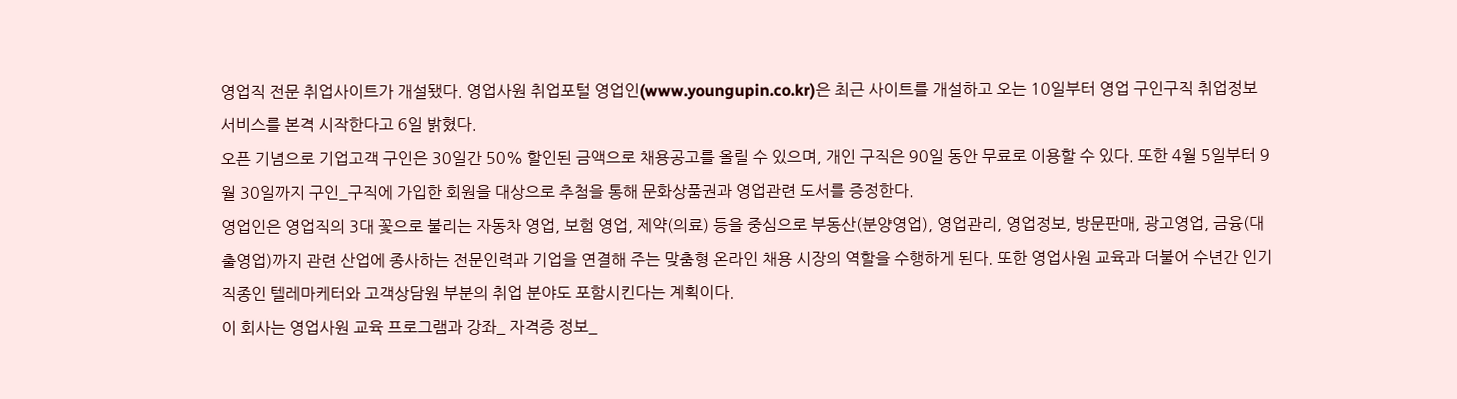영업직 전문 취업사이트가 개설됐다. 영업사원 취업포털 영업인(www.youngupin.co.kr)은 최근 사이트를 개설하고 오는 10일부터 영업 구인구직 취업정보 서비스를 본격 시작한다고 6일 밝혔다.
오픈 기념으로 기업고객 구인은 30일간 50% 할인된 금액으로 채용공고를 올릴 수 있으며, 개인 구직은 90일 동안 무료로 이용할 수 있다. 또한 4월 5일부터 9월 30일까지 구인_구직에 가입한 회원을 대상으로 추첨을 통해 문화상품권과 영업관련 도서를 증정한다.
영업인은 영업직의 3대 꽃으로 불리는 자동차 영업, 보험 영업, 제약(의료) 등을 중심으로 부동산(분양영업), 영업관리, 영업정보, 방문판매, 광고영업, 금융(대출영업)까지 관련 산업에 종사하는 전문인력과 기업을 연결해 주는 맞춤형 온라인 채용 시장의 역할을 수행하게 된다. 또한 영업사원 교육과 더불어 수년간 인기직종인 텔레마케터와 고객상담원 부분의 취업 분야도 포함시킨다는 계획이다.
이 회사는 영업사원 교육 프로그램과 강좌_ 자격증 정보_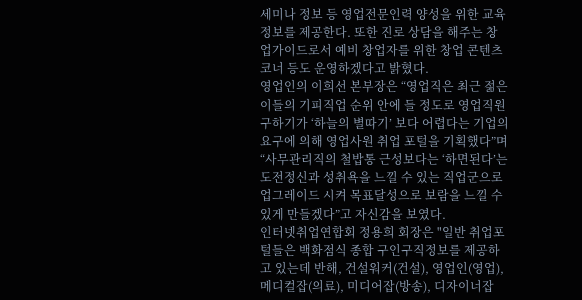세미나 정보 등 영업전문인력 양성을 위한 교육정보를 제공한다. 또한 진로 상담을 해주는 창업가이드로서 예비 창업자를 위한 창업 콘텐츠 코너 등도 운영하겠다고 밝혔다.
영업인의 이희선 본부장은 “영업직은 최근 젊은이들의 기피직업 순위 안에 들 정도로 영업직원 구하기가 ‘하늘의 별따기’ 보다 어렵다는 기업의 요구에 의해 영업사원 취업 포털을 기획했다”며 “사무관리직의 철밥통 근성보다는 ‘하면된다’는 도전정신과 성취욕을 느낄 수 있는 직업군으로 업그레이드 시켜 목표달성으로 보람을 느낄 수 있게 만들겠다”고 자신감을 보였다.
인터넷취업연합회 정용희 회장은 "일반 취업포털들은 백화점식 종합 구인구직정보를 제공하고 있는데 반해, 건설워커(건설), 영업인(영업), 메디컬잡(의료), 미디어잡(방송), 디자이너잡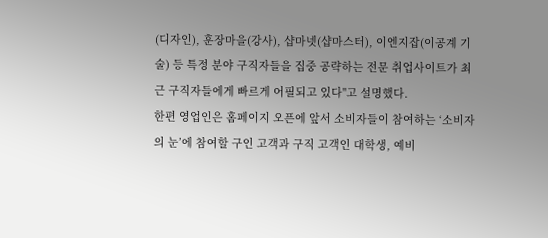(디자인), 훈장마을(강사), 샵마넷(샵마스터), 이엔지잡(이공계 기술) 등 특정 분야 구직자들을 집중 공략하는 전문 취업사이트가 최근 구직자들에게 빠르게 어필되고 있다"고 설명했다.
한편 영업인은 홈페이지 오픈에 앞서 소비자들이 참여하는 ‘소비자의 눈’에 참여할 구인 고객과 구직 고객인 대학생, 예비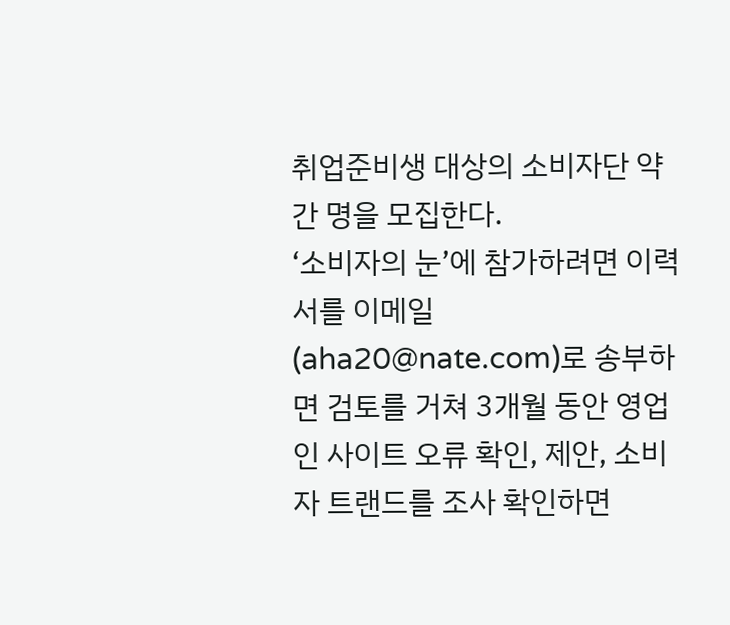취업준비생 대상의 소비자단 약간 명을 모집한다.
‘소비자의 눈’에 참가하려면 이력서를 이메일(aha20@nate.com)로 송부하면 검토를 거쳐 3개월 동안 영업인 사이트 오류 확인, 제안, 소비자 트랜드를 조사 확인하면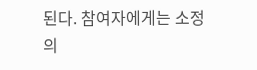된다. 참여자에게는 소정의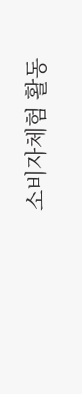소비자체험 활동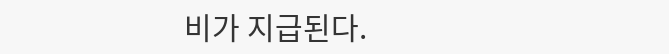비가 지급된다.